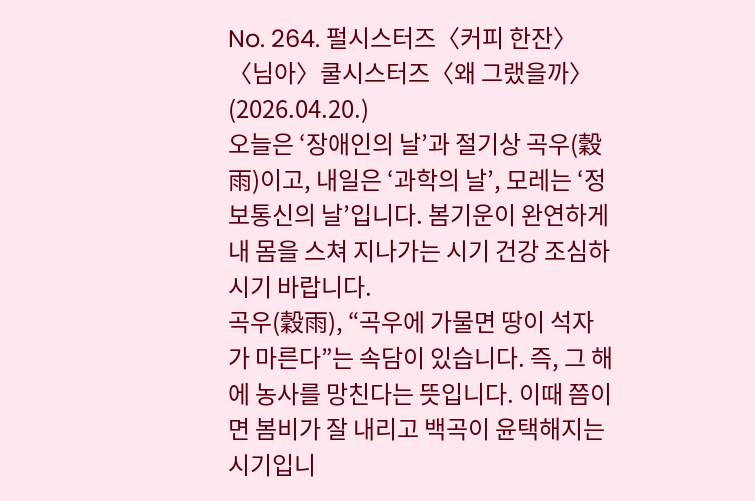No. 264. 펄시스터즈〈커피 한잔〉〈님아〉쿨시스터즈〈왜 그랬을까〉(2026.04.20.)
오늘은 ‘장애인의 날’과 절기상 곡우(穀雨)이고, 내일은 ‘과학의 날’, 모레는 ‘정보통신의 날’입니다. 봄기운이 완연하게 내 몸을 스쳐 지나가는 시기 건강 조심하시기 바랍니다.
곡우(穀雨), “곡우에 가물면 땅이 석자가 마른다”는 속담이 있습니다. 즉, 그 해에 농사를 망친다는 뜻입니다. 이때 쯤이면 봄비가 잘 내리고 백곡이 윤택해지는 시기입니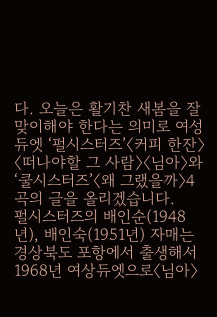다. 오늘은 활기찬 새봄을 잘 맞이해야 한다는 의미로 여성듀엣 ‘펄시스터즈’〈커피 한잔〉〈떠나야할 그 사람〉〈님아〉와 ‘쿨시스터즈’〈왜 그랬을까〉4곡의 글을 올리겠습니다.
펄시스터즈의 배인순(1948년), 배인숙(1951년) 자매는 경상북도 포항에서 출생해서 1968년 여상듀엣으로〈님아〉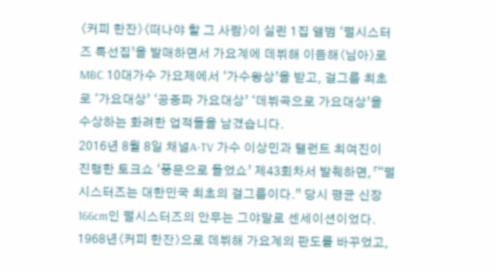〈커피 한잔〉〈떠나야 할 그 사람〉이 실린 1집 앨범 ‘펄시스터즈 특선집’을 발매하면서 가요계에 데뷔해 이듬해〈님아〉로 MBC 10대가수 가요제에서 ‘가수왕상’을 받고, 걸그룹 최초로 ‘가요대상’ ‘공중파 가요대상’ ‘데뷔곡으로 가요대상’을 수상하는 화려한 업적들을 남겼습니다.
2016년 8월 8일 채널A-TV 가수 이상민과 탤런트 최여진이 진행한 토크쇼 ‘풍문으로 들었쇼’ 제43회차서 발췌하면,「“펄시스터즈는 대한민국 최초의 걸그룹이다.” 당시 평균 신장 166cm인 펄시스터즈의 안무는 그야말로 센세이션이었다. 1968년〈커피 한잔〉으로 데뷔해 가요계의 판도를 바꾸었고,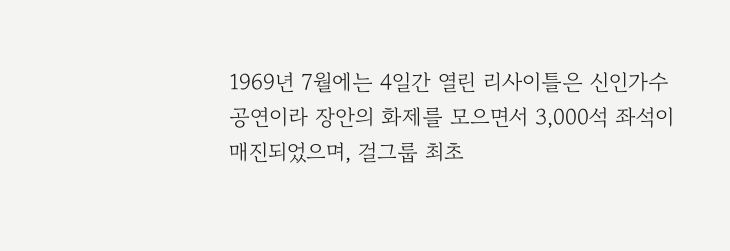1969년 7월에는 4일간 열린 리사이틀은 신인가수 공연이라 장안의 화제를 모으면서 3,000석 좌석이 매진되었으며, 걸그룹 최초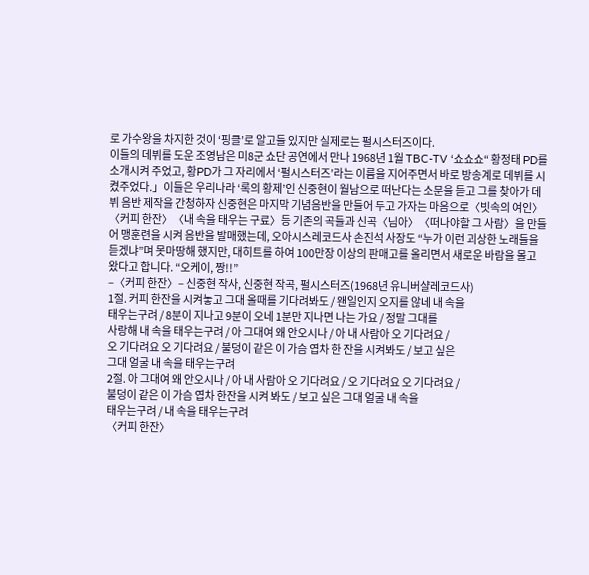로 가수왕을 차지한 것이 ‘핑클’로 알고들 있지만 실제로는 펄시스터즈이다.
이들의 데뷔를 도운 조영남은 미8군 쇼단 공연에서 만나 1968년 1월 TBC-TV ‘쇼쇼쇼“ 황정태 PD를 소개시켜 주었고, 황PD가 그 자리에서 ‘펄시스터즈’라는 이름을 지어주면서 바로 방송계로 데뷔를 시켰주었다.」이들은 우리나라 ‘록의 황제’인 신중현이 월남으로 떠난다는 소문을 듣고 그를 찾아가 데뷔 음반 제작을 간청하자 신중현은 마지막 기념음반을 만들어 두고 가자는 마음으로〈빗속의 여인〉〈커피 한잔〉〈내 속을 태우는 구료〉등 기존의 곡들과 신곡〈님아〉〈떠나야할 그 사람〉을 만들어 맹훈련을 시켜 음반을 발매했는데, 오아시스레코드사 손진석 사장도 “누가 이런 괴상한 노래들을 듣겠냐”며 못마땅해 했지만, 대히트를 하여 100만장 이상의 판매고를 올리면서 새로운 바람을 몰고 왔다고 합니다. “오케이, 짱!!”
–〈커피 한잔〉– 신중현 작사, 신중현 작곡, 펄시스터즈(1968년 유니버샬레코드사)
1절. 커피 한잔을 시켜놓고 그대 올때를 기다려봐도 / 왠일인지 오지를 않네 내 속을
태우는구려 / 8분이 지나고 9분이 오네 1분만 지나면 나는 가요 / 정말 그대를
사랑해 내 속을 태우는구려 / 아 그대여 왜 안오시나 / 아 내 사람아 오 기다려요 /
오 기다려요 오 기다려요 / 불덩이 같은 이 가슴 엽차 한 잔을 시켜봐도 / 보고 싶은
그대 얼굴 내 속을 태우는구려
2절. 아 그대여 왜 안오시나 / 아 내 사람아 오 기다려요 / 오 기다려요 오 기다려요 /
불덩이 같은 이 가슴 엽차 한잔을 시켜 봐도 / 보고 싶은 그대 얼굴 내 속을
태우는구려 / 내 속을 태우는구려
〈커피 한잔〉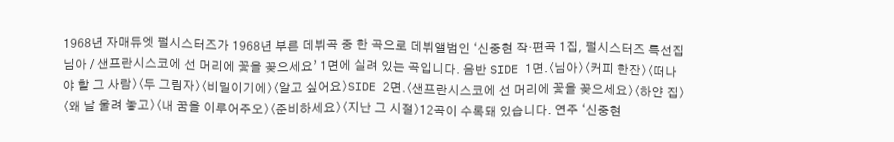1968년 자매듀엣 펄시스터즈가 1968년 부른 데뷔곡 중 한 곡으로 데뷔앨범인 ‘신중현 작·편곡 1집, 펄시스터즈 특선집 님아 / 샌프란시스코에 선 머리에 꽃을 꽂으세요’ 1면에 실려 있는 곡입니다. 음반 SIDE 1면.〈님아〉〈커피 한잔〉〈떠나야 할 그 사람〉〈두 그림자〉〈비밀이기에〉〈알고 싶어요〉SIDE 2면.〈샌프란시스코에 선 머리에 꽃을 꽂으세요〉〈하얀 집〉〈왜 날 울려 놓고〉〈내 꿈을 이루어주오〉〈준비하세요〉〈지난 그 시절〉12곡이 수록돼 있습니다. 연주 ‘신중현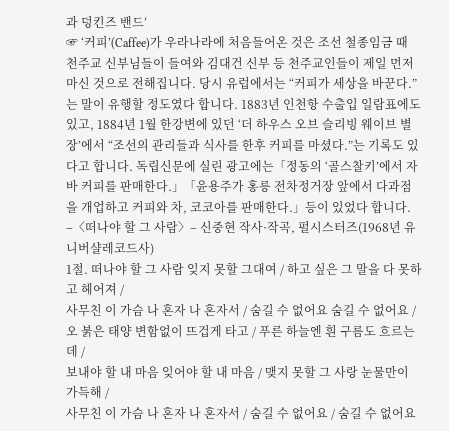과 덩킨즈 밴드’
☞ ‘커피’(Caffee)가 우라나라에 처음들어온 것은 조선 철종임금 때 천주교 신부님들이 들여와 김대건 신부 등 천주교인들이 제일 먼저 마신 것으로 전해집니다. 당시 유럽에서는 “커피가 세상을 바꾼다.”는 말이 유행할 정도였다 합니다. 1883년 인천항 수출입 일람표에도 있고, 1884년 1월 한강변에 있던 ‘더 하우스 오브 슬리빙 웨이브 별장’에서 “조선의 관리들과 식사를 한후 커피를 마셨다.”는 기록도 있다고 합니다. 독립신문에 실린 광고에는「정동의 ‘골스찰키’에서 자바 커피를 판매한다.」「윤용주가 홍릉 전차정거장 앞에서 다과점을 개업하고 커피와 차, 코코아를 판매한다.」등이 있었다 합니다.
–〈떠나야 할 그 사람〉– 신중현 작사·작곡, 펄시스터즈(1968년 유니버샬레코드사)
1절. 떠나야 할 그 사람 잊지 못할 그대여 / 하고 싶은 그 말을 다 못하고 헤어져 /
사무친 이 가슴 나 혼자 나 혼자서 / 숨길 수 없어요 숨길 수 없어요 /
오 붉은 태양 변함없이 뜨겁게 타고 / 푸른 하늘엔 흰 구름도 흐르는데 /
보내야 할 내 마음 잊어야 할 내 마음 / 맺지 못할 그 사랑 눈물만이 가득해 /
사무친 이 가슴 나 혼자 나 혼자서 / 숨길 수 없어요 / 숨길 수 없어요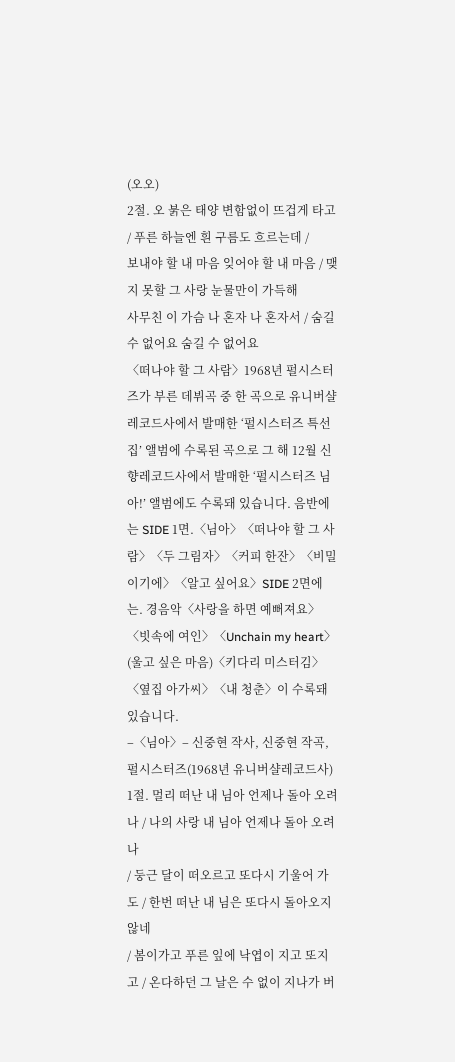(오오)
2절. 오 붉은 태양 변함없이 뜨겁게 타고 / 푸른 하늘엔 흰 구름도 흐르는데 /
보내야 할 내 마음 잊어야 할 내 마음 / 맺지 못할 그 사랑 눈물만이 가득해
사무친 이 가슴 나 혼자 나 혼자서 / 숨길 수 없어요 숨길 수 없어요
〈떠나야 할 그 사람〉1968년 펄시스터즈가 부른 데뷔곡 중 한 곡으로 유니버샬레코드사에서 발매한 ‘펄시스터즈 특선집’ 앨범에 수록된 곡으로 그 해 12월 신향레코드사에서 발매한 ‘펄시스터즈 님아!’ 앨범에도 수록돼 있습니다. 음반에는 SIDE 1면.〈님아〉〈떠나야 할 그 사람〉〈두 그림자〉〈커피 한잔〉〈비밀이기에〉〈알고 싶어요〉SIDE 2면에는. 경음악〈사랑을 하면 예뻐져요〉〈빗속에 여인〉〈Unchain my heart〉(울고 싶은 마음)〈키다리 미스터김〉〈옆집 아가씨〉〈내 청춘〉이 수록돼 있습니다.
–〈님아〉– 신중현 작사, 신중현 작곡, 펄시스터즈(1968년 유니버샬레코드사)
1절. 멀리 떠난 내 님아 언제나 돌아 오려나 / 나의 사랑 내 님아 언제나 돌아 오려나
/ 둥근 달이 떠오르고 또다시 기울어 가도 / 한번 떠난 내 님은 또다시 돌아오지 않네
/ 봄이가고 푸른 잎에 낙엽이 지고 또지고 / 온다하던 그 날은 수 없이 지나가 버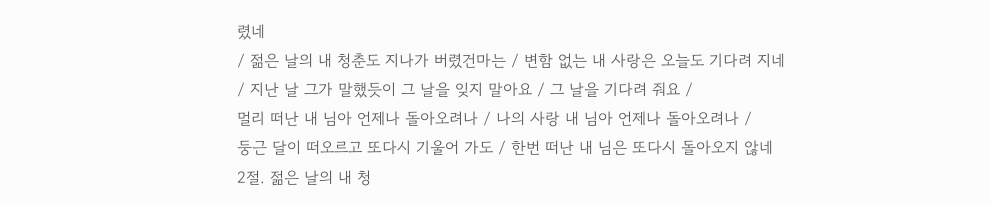렸네
/ 젊은 날의 내 청춘도 지나가 버렸건마는 / 변함 없는 내 사랑은 오늘도 기다려 지네
/ 지난 날 그가 말했듯이 그 날을 잊지 말아요 / 그 날을 기다려 줘요 /
멀리 떠난 내 님아 언제나 돌아오려나 / 나의 사랑 내 님아 언제나 돌아오려나 /
둥근 달이 떠오르고 또다시 기울어 가도 / 한번 떠난 내 님은 또다시 돌아오지 않네
2절. 젊은 날의 내 청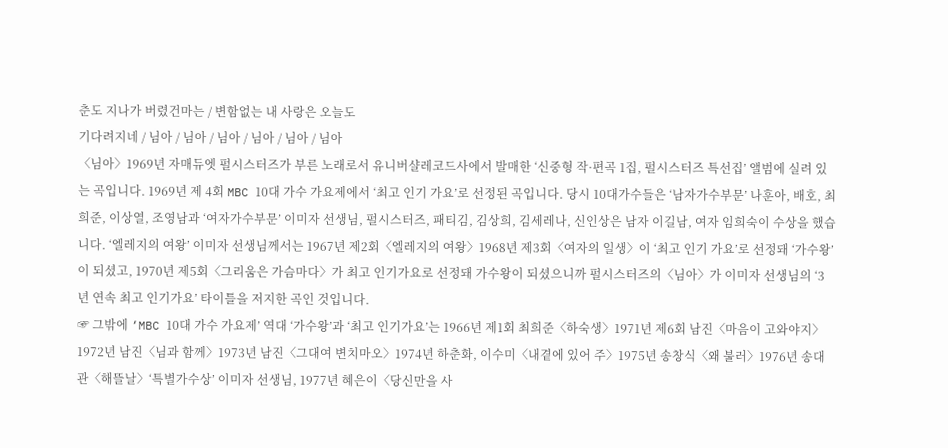춘도 지나가 버렸건마는 / 변함없는 내 사랑은 오늘도
기다려지네 / 님아 / 님아 / 님아 / 님아 / 님아 / 님아
〈님아〉1969년 자매듀엣 펄시스터즈가 부른 노래로서 유니버샬레코드사에서 발매한 ‘신중형 작·편곡 1집, 펄시스터즈 특선집’ 앨범에 실려 있는 곡입니다. 1969년 제 4회 MBC 10대 가수 가요제에서 ‘최고 인기 가요’로 선정된 곡입니다. 당시 10대가수들은 ‘남자가수부문’ 나훈아, 배호, 최희준, 이상열, 조영남과 ‘여자가수부문’ 이미자 선생님, 펄시스터즈, 패티김, 김상희, 김세레나, 신인상은 남자 이길남, 여자 임희숙이 수상을 했습니다. ‘엘레지의 여왕’ 이미자 선생님께서는 1967년 제2회〈엘레지의 여왕〉1968년 제3회〈여자의 일생〉이 ‘최고 인기 가요’로 선정돼 ‘가수왕’이 되셨고, 1970년 제5회〈그리움은 가슴마다〉가 최고 인기가요로 선정돼 가수왕이 되셨으니까 펄시스터즈의〈님아〉가 이미자 선생님의 ‘3년 연속 최고 인기가요’ 타이틀을 저지한 곡인 것입니다.
☞ 그밖에 ‘MBC 10대 가수 가요제’ 역대 ‘가수왕’과 ‘최고 인기가요’는 1966년 제1회 최희준〈하숙생〉1971년 제6회 남진〈마음이 고와야지〉1972년 남진〈님과 함께〉1973년 남진〈그대여 변치마오〉1974년 하춘화, 이수미〈내곁에 있어 주〉1975년 송창식〈왜 불러〉1976년 송대관〈해뜰날〉‘특별가수상’ 이미자 선생님, 1977년 혜은이〈당신만을 사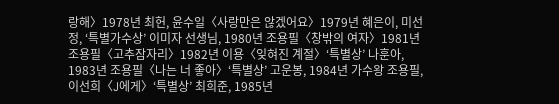랑해〉1978년 최헌, 윤수일〈사랑만은 않겠어요〉1979년 혜은이, 미선정, ‘특별가수상’ 이미자 선생님, 1980년 조용필〈창밖의 여자〉1981년 조용필〈고추잠자리〉1982년 이용〈잊혀진 계절〉‘특별상’ 나훈아, 1983년 조용필〈나는 너 좋아〉‘특별상’ 고운봉, 1984년 가수왕 조용필, 이선희〈J에게〉‘특별상’ 최희준, 1985년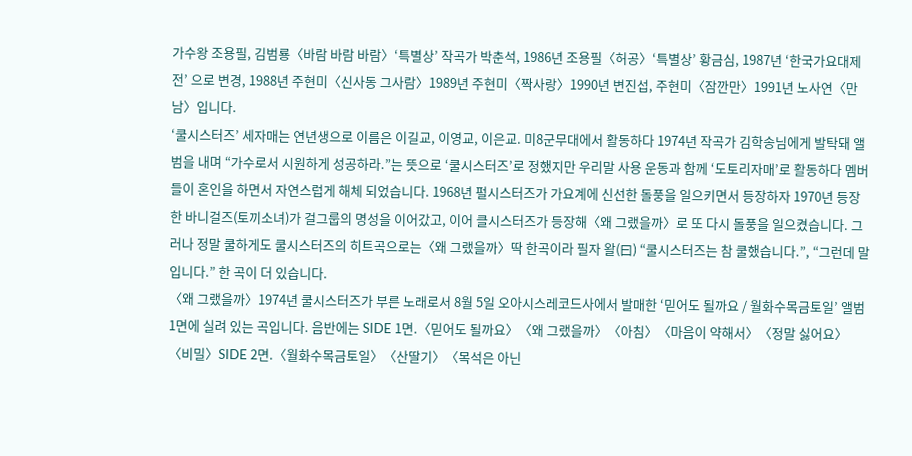가수왕 조용필, 김범룡〈바람 바람 바람〉‘특별상’ 작곡가 박춘석, 1986년 조용필〈허공〉‘특별상’ 황금심, 1987년 ‘한국가요대제전’ 으로 변경, 1988년 주현미〈신사동 그사람〉1989년 주현미〈짝사랑〉1990년 변진섭, 주현미〈잠깐만〉1991년 노사연〈만남〉입니다.
‘쿨시스터즈’ 세자매는 연년생으로 이름은 이길교, 이영교, 이은교. 미8군무대에서 활동하다 1974년 작곡가 김학송님에게 발탁돼 앨범을 내며 “가수로서 시원하게 성공하라.”는 뜻으로 ‘쿨시스터즈’로 정했지만 우리말 사용 운동과 함께 ‘도토리자매’로 활동하다 멤버들이 혼인을 하면서 자연스럽게 해체 되었습니다. 1968년 펄시스터즈가 가요계에 신선한 돌풍을 일으키면서 등장하자 1970년 등장한 바니걸즈(토끼소녀)가 걸그룹의 명성을 이어갔고, 이어 클시스터즈가 등장해〈왜 그랬을까〉로 또 다시 돌풍을 일으켰습니다. 그러나 정말 쿨하게도 쿨시스터즈의 히트곡으로는〈왜 그랬을까〉딱 한곡이라 필자 왈(曰) “쿨시스터즈는 참 쿨했습니다.”, “그런데 말입니다.” 한 곡이 더 있습니다.
〈왜 그랬을까〉1974년 쿨시스터즈가 부른 노래로서 8월 5일 오아시스레코드사에서 발매한 ‘믿어도 될까요 / 월화수목금토일’ 앨범 1면에 실려 있는 곡입니다. 음반에는 SIDE 1면.〈믿어도 될까요〉〈왜 그랬을까〉〈아침〉〈마음이 약해서〉〈정말 싫어요〉〈비밀〉SIDE 2면.〈월화수목금토일〉〈산딸기〉〈목석은 아닌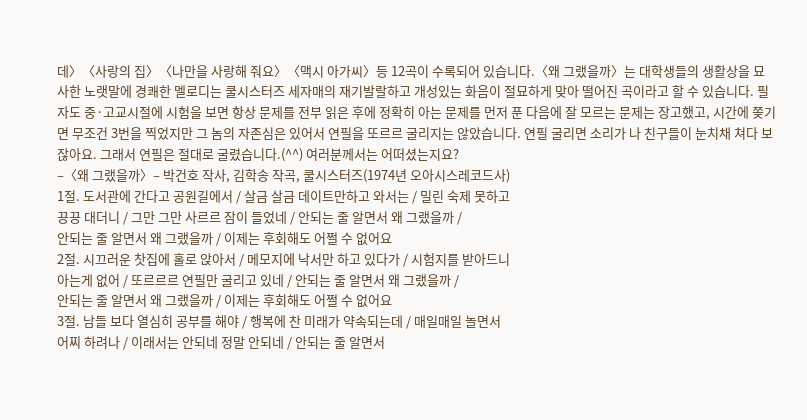데〉〈사랑의 집〉〈나만을 사랑해 줘요〉〈맥시 아가씨〉등 12곡이 수록되어 있습니다.〈왜 그랬을까〉는 대학생들의 생활상을 묘사한 노랫말에 경쾌한 멜로디는 쿨시스터즈 세자매의 재기발랄하고 개성있는 화음이 절묘하게 맞아 떨어진 곡이라고 할 수 있습니다. 필자도 중·고교시절에 시험을 보면 항상 문제를 전부 읽은 후에 정확히 아는 문제를 먼저 푼 다음에 잘 모르는 문제는 장고했고, 시간에 쫒기면 무조건 3번을 찍었지만 그 놈의 자존심은 있어서 연필을 또르르 굴리지는 않았습니다. 연필 굴리면 소리가 나 친구들이 눈치채 쳐다 보잖아요. 그래서 연필은 절대로 굴렸습니다.(^^) 여러분께서는 어떠셨는지요?
–〈왜 그랬을까〉– 박건호 작사, 김학송 작곡, 쿨시스터즈(1974년 오아시스레코드사)
1절. 도서관에 간다고 공원길에서 / 살금 살금 데이트만하고 와서는 / 밀린 숙제 못하고
끙끙 대더니 / 그만 그만 사르르 잠이 들었네 / 안되는 줄 알면서 왜 그랬을까 /
안되는 줄 알면서 왜 그랬을까 / 이제는 후회해도 어쩔 수 없어요
2절. 시끄러운 찻집에 홀로 앉아서 / 메모지에 낙서만 하고 있다가 / 시험지를 받아드니
아는게 없어 / 또르르르 연필만 굴리고 있네 / 안되는 줄 알면서 왜 그랬을까 /
안되는 줄 알면서 왜 그랬을까 / 이제는 후회해도 어쩔 수 없어요
3절. 남들 보다 열심히 공부를 해야 / 행복에 찬 미래가 약속되는데 / 매일매일 놀면서
어찌 하려나 / 이래서는 안되네 정말 안되네 / 안되는 줄 알면서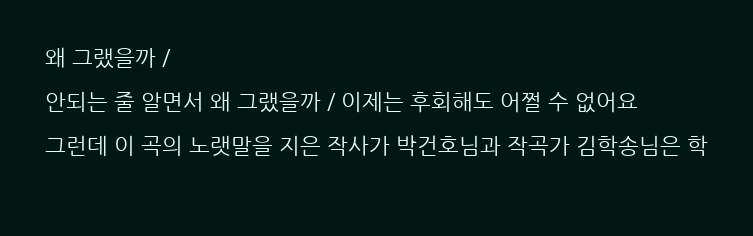왜 그랬을까 /
안되는 줄 알면서 왜 그랬을까 / 이제는 후회해도 어쩔 수 없어요
그런데 이 곡의 노랫말을 지은 작사가 박건호님과 작곡가 김학송님은 학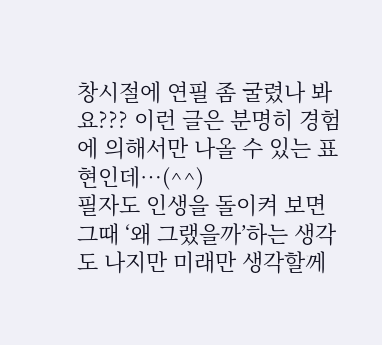창시절에 연필 좀 굴렸나 봐요??? 이런 글은 분명히 경험에 의해서만 나올 수 있는 표현인데…(^^)
필자도 인생을 돌이켜 보면 그때 ‘왜 그랬을까’하는 생각도 나지만 미래만 생각할께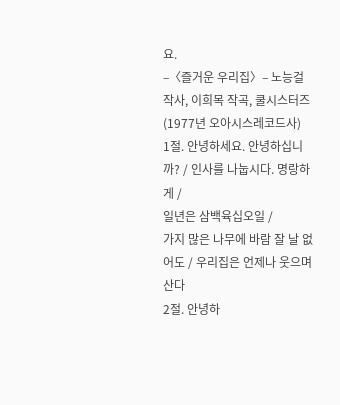요.
–〈즐거운 우리집〉– 노능걸 작사, 이희목 작곡, 쿨시스터즈(1977년 오아시스레코드사)
1절. 안녕하세요. 안녕하십니까? / 인사를 나눕시다. 명랑하게 /
일년은 삼백육십오일 /
가지 많은 나무에 바람 잘 날 없어도 / 우리집은 언제나 웃으며 산다
2절. 안녕하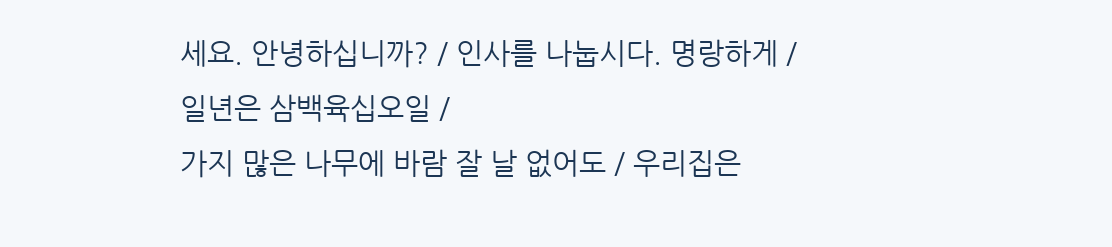세요. 안녕하십니까? / 인사를 나눕시다. 명랑하게 /
일년은 삼백육십오일 /
가지 많은 나무에 바람 잘 날 없어도 / 우리집은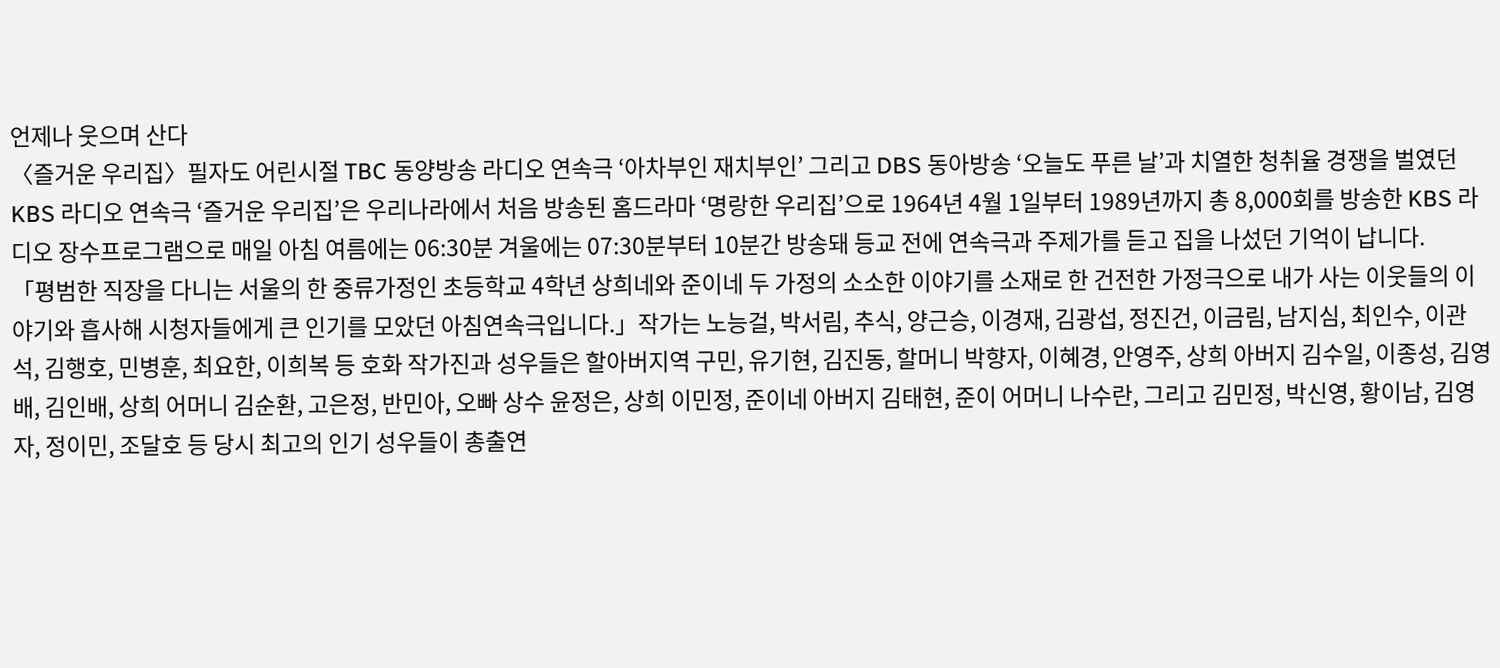언제나 웃으며 산다
〈즐거운 우리집〉필자도 어린시절 TBC 동양방송 라디오 연속극 ‘아차부인 재치부인’ 그리고 DBS 동아방송 ‘오늘도 푸른 날’과 치열한 청취율 경쟁을 벌였던 KBS 라디오 연속극 ‘즐거운 우리집’은 우리나라에서 처음 방송된 홈드라마 ‘명랑한 우리집’으로 1964년 4월 1일부터 1989년까지 총 8,000회를 방송한 KBS 라디오 장수프로그램으로 매일 아침 여름에는 06:30분 겨울에는 07:30분부터 10분간 방송돼 등교 전에 연속극과 주제가를 듣고 집을 나섰던 기억이 납니다.
「평범한 직장을 다니는 서울의 한 중류가정인 초등학교 4학년 상희네와 준이네 두 가정의 소소한 이야기를 소재로 한 건전한 가정극으로 내가 사는 이웃들의 이야기와 흡사해 시청자들에게 큰 인기를 모았던 아침연속극입니다.」작가는 노능걸, 박서림, 추식, 양근승, 이경재, 김광섭, 정진건, 이금림, 남지심, 최인수, 이관석, 김행호, 민병훈, 최요한, 이희복 등 호화 작가진과 성우들은 할아버지역 구민, 유기현, 김진동, 할머니 박향자, 이혜경, 안영주, 상희 아버지 김수일, 이종성, 김영배, 김인배, 상희 어머니 김순환, 고은정, 반민아, 오빠 상수 윤정은, 상희 이민정, 준이네 아버지 김태현, 준이 어머니 나수란, 그리고 김민정, 박신영, 황이남, 김영자, 정이민, 조달호 등 당시 최고의 인기 성우들이 총출연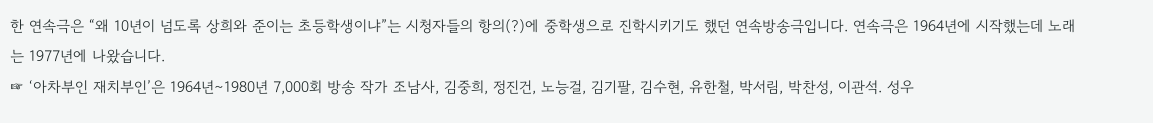한 연속극은 “왜 10년이 넘도록 상희와 준이는 초등학생이냐”는 시청자들의 항의(?)에 중학생으로 진학시키기도 했던 연속방송극입니다. 연속극은 1964년에 시작했는데 노래는 1977년에 나왔습니다.
☞ ‘아차부인 재치부인’은 1964년∼1980년 7,000회 방송 작가 조남사, 김중희, 정진건, 노능걸, 김기팔, 김수현, 유한철, 박서림, 박찬성, 이관석. 성우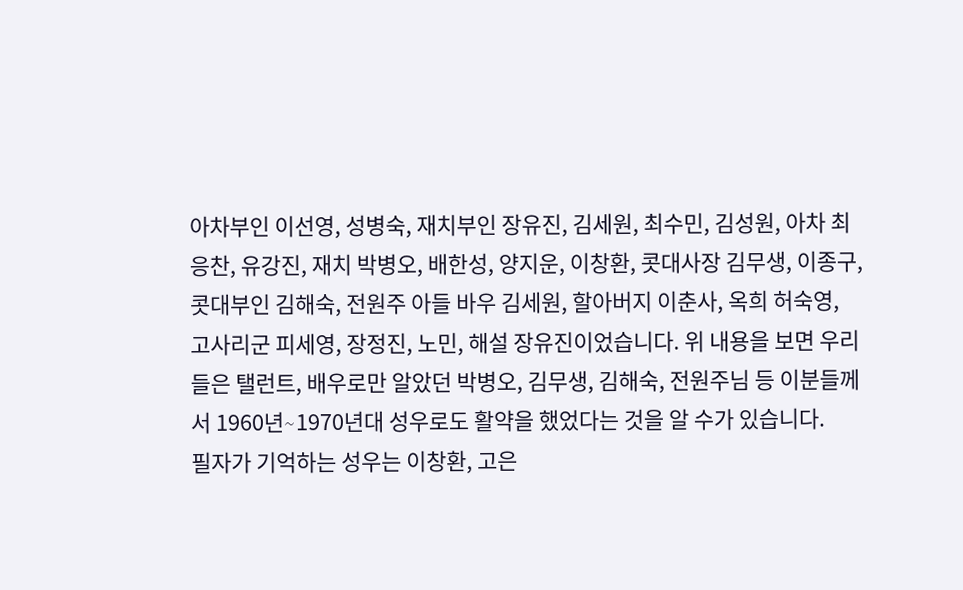아차부인 이선영, 성병숙, 재치부인 장유진, 김세원, 최수민, 김성원, 아차 최응찬, 유강진, 재치 박병오, 배한성, 양지운, 이창환, 콧대사장 김무생, 이종구, 콧대부인 김해숙, 전원주 아들 바우 김세원, 할아버지 이춘사, 옥희 허숙영, 고사리군 피세영, 장정진, 노민, 해설 장유진이었습니다. 위 내용을 보면 우리들은 탤런트, 배우로만 알았던 박병오, 김무생, 김해숙, 전원주님 등 이분들께서 1960년∼1970년대 성우로도 활약을 했었다는 것을 알 수가 있습니다.
필자가 기억하는 성우는 이창환, 고은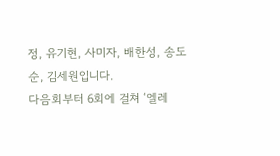정, 유기현, 사미자, 배한성, 송도순, 김세원입니다.
다음회부터 6회에 걸쳐 ‘엘레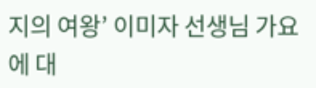지의 여왕’ 이미자 선생님 가요에 대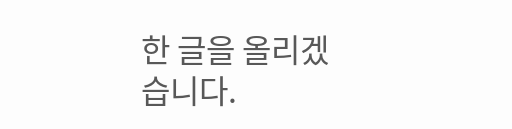한 글을 올리겠습니다.